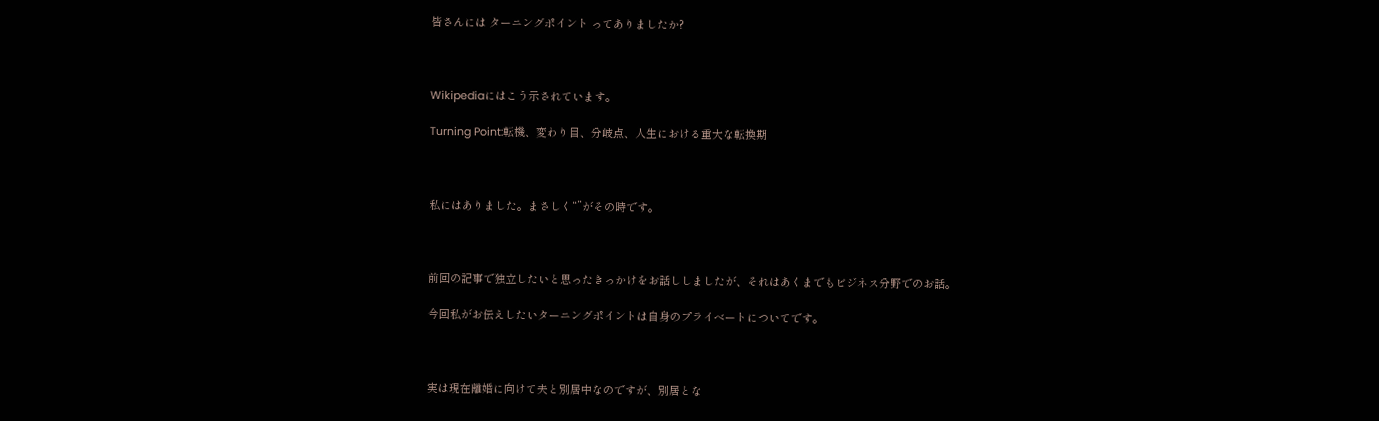皆さんには ターニングポイント ってありましたか?



Wikipediaにはこう示されています。

Turning Point:転機、変わり目、分岐点、人生における重大な転換期



私にはありました。まさしく“”がその時です。



前回の記事で独立したいと思ったきっかけをお話ししましたが、それはあくまでもビジネス分野でのお話。

今回私がお伝えしたいターニングポイントは自身のプライベートについてです。



実は現在離婚に向けて夫と別居中なのですが、別居とな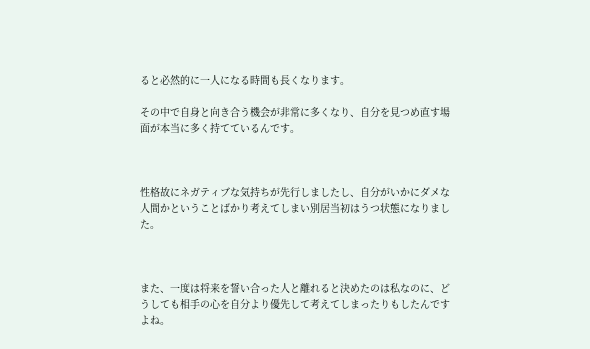ると必然的に一人になる時間も長くなります。

その中で自身と向き合う機会が非常に多くなり、自分を見つめ直す場面が本当に多く持てているんです。



性格故にネガティブな気持ちが先行しましたし、自分がいかにダメな人間かということばかり考えてしまい別居当初はうつ状態になりました。



また、一度は将来を誓い合った人と離れると決めたのは私なのに、どうしても相手の心を自分より優先して考えてしまったりもしたんですよね。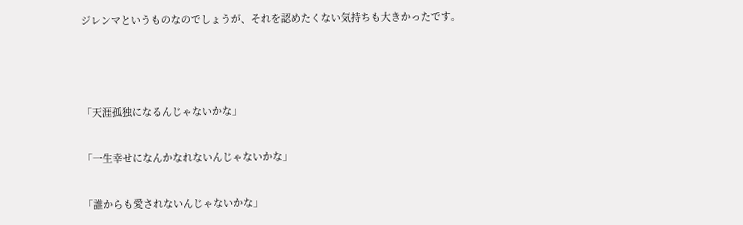ジレンマというものなのでしょうが、それを認めたくない気持ちも大きかったです。



「天涯孤独になるんじゃないかな」

「一生幸せになんかなれないんじゃないかな」

「誰からも愛されないんじゃないかな」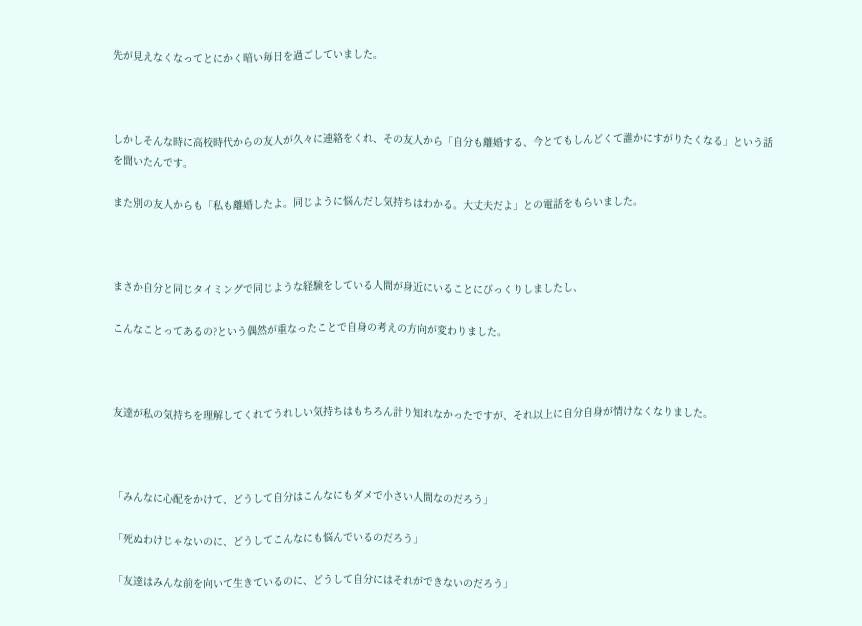先が見えなくなってとにかく暗い毎日を過ごしていました。



しかしそんな時に高校時代からの友人が久々に連絡をくれ、その友人から「自分も離婚する、今とてもしんどくて誰かにすがりたくなる」という話を聞いたんです。

また別の友人からも「私も離婚したよ。同じように悩んだし気持ちはわかる。大丈夫だよ」との電話をもらいました。



まさか自分と同じタイミングで同じような経験をしている人間が身近にいることにびっくりしましたし、

こんなことってあるの?という偶然が重なったことで自身の考えの方向が変わりました。



友達が私の気持ちを理解してくれてうれしい気持ちはもちろん計り知れなかったですが、それ以上に自分自身が情けなくなりました。



「みんなに心配をかけて、どうして自分はこんなにもダメで小さい人間なのだろう」

「死ぬわけじゃないのに、どうしてこんなにも悩んでいるのだろう」

「友達はみんな前を向いて生きているのに、どうして自分にはそれができないのだろう」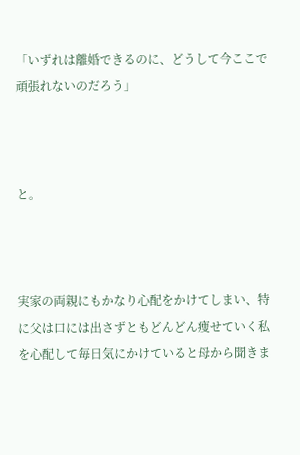「いずれは離婚できるのに、どうして今ここで頑張れないのだろう」



と。



実家の両親にもかなり心配をかけてしまい、特に父は口には出さずともどんどん痩せていく私を心配して毎日気にかけていると母から聞きま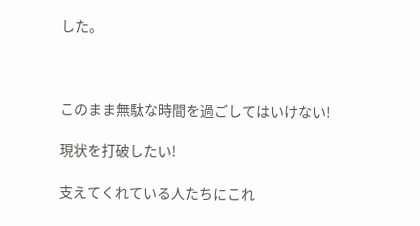した。



このまま無駄な時間を過ごしてはいけない!

現状を打破したい!

支えてくれている人たちにこれ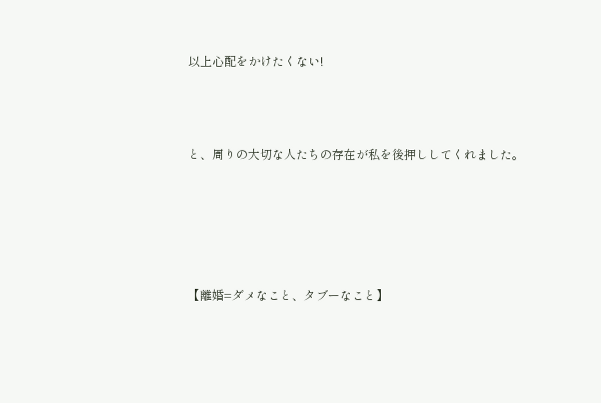以上心配をかけたくない!



と、周りの大切な人たちの存在が私を後押ししてくれました。





【離婚=ダメなこと、タブーなこと】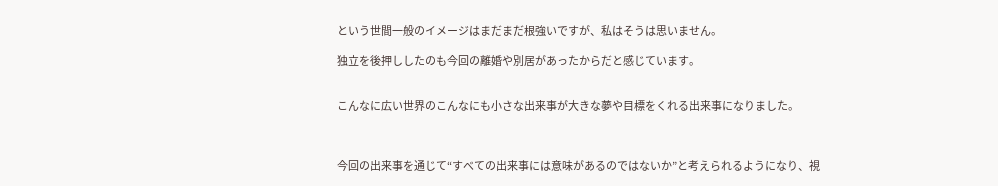という世間一般のイメージはまだまだ根強いですが、私はそうは思いません。

独立を後押ししたのも今回の離婚や別居があったからだと感じています。


こんなに広い世界のこんなにも小さな出来事が大きな夢や目標をくれる出来事になりました。



今回の出来事を通じて“すべての出来事には意味があるのではないか”と考えられるようになり、視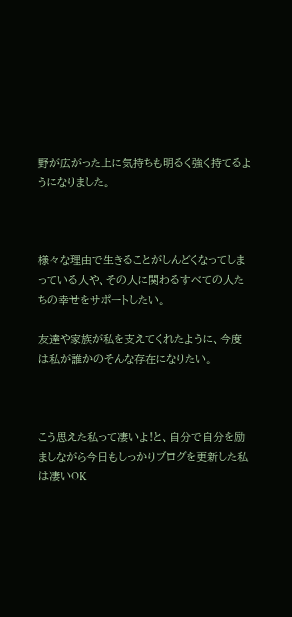野が広がった上に気持ちも明るく強く持てるようになりました。



様々な理由で生きることがしんどくなってしまっている人や、その人に関わるすべての人たちの幸せをサポートしたい。

友達や家族が私を支えてくれたように、今度は私が誰かのそんな存在になりたい。



こう思えた私って凄いよ!と、自分で自分を励ましながら今日もしっかりブログを更新した私は凄いOK